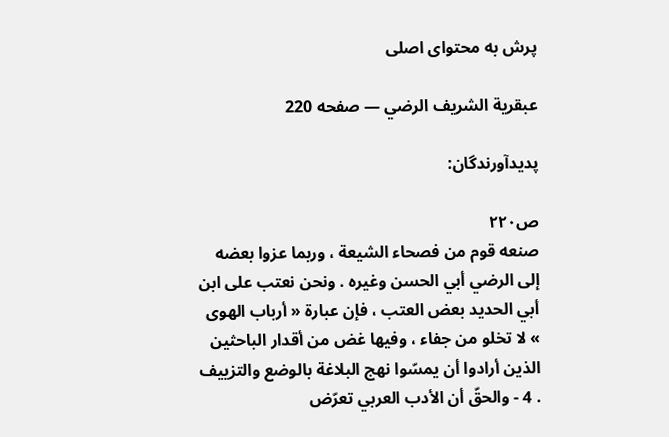پرش به محتوای اصلی

عبقرية الشريف الرضي — صفحه 220

پدیدآورندگان:

ص۲۲۰
صنعه قوم من فصحاء الشيعة ، وربما عزوا بعضه إلى الرضي أبي الحسن وغيره . ونحن نعتب على ابن أبي الحديد بعض العتب ، فإن عبارة « أرباب الهوى » لا تخلو من جفاء ، وفيها غض من أقدار الباحثين الذين أرادوا أن يمسّوا نهج البلاغة بالوضع والتزييف . 4 - والحقّ أن الأدب العربي تعرّض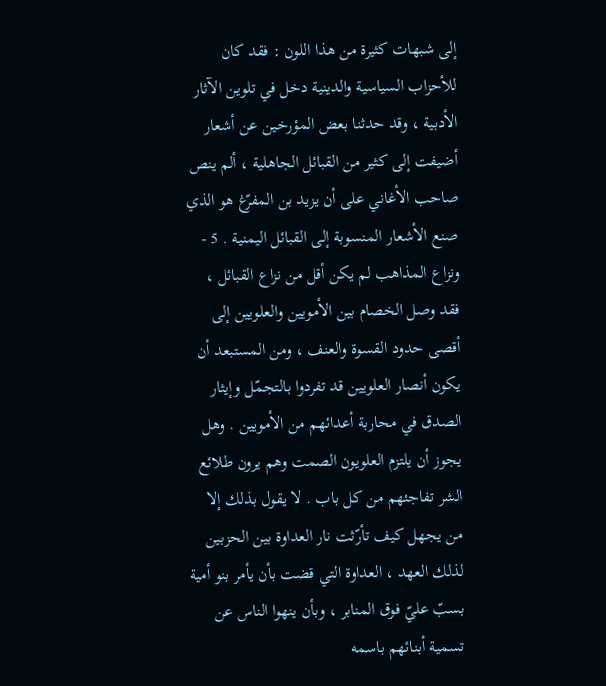إلى شبهات كثيرة من هذا اللون : فقد كان للأحزاب السياسية والدينية دخل في تلوين الآثار الأدبية ، وقد حدثنا بعض المؤرخين عن أشعار أضيفت إلى كثير من القبائل الجاهلية ، ألم ينص صاحب الأغاني على أن يزيد بن المفرّغ هو الذي صنع الأشعار المنسوبة إلى القبائل اليمنية . 5 - ونزاع المذاهب لم يكن أقل من نزاع القبائل ، فقد وصل الخصام بين الأمويين والعلويين إلى أقصى حدود القسوة والعنف ، ومن المستبعد أن يكون أنصار العلويين قد تفردوا بالتجمّل وإيثار الصدق في محاربة أعدائهم من الأمويين . وهل يجوز أن يلتزم العلويون الصمت وهم يرون طلائع الشر تفاجئهم من كل باب . لا يقول بذلك إلا من يجهل كيف تأرّثت نار العداوة بين الحزبين لذلك العهد ، العداوة التي قضت بأن يأمر بنو أمية بسبّ عليّ فوق المنابر ، وبأن ينهوا الناس عن تسمية أبنائهم باسمه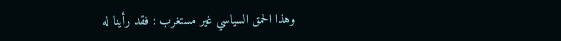وهذا الحمق السياسي غير مستغرب : فقد رأينا له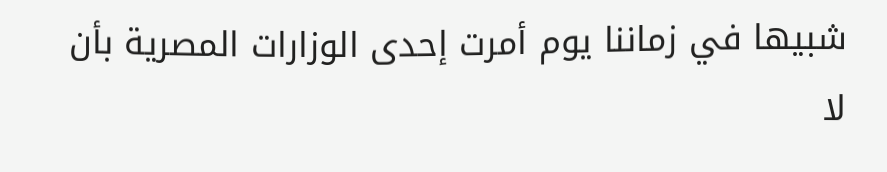شبيها في زماننا يوم أمرت إحدى الوزارات المصرية بأن لا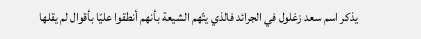يذكر اسم سعد زغلول في الجرائد فالذي يتّهم الشيعة بأنهم أنطقوا عليّا بأقوال لم يقلها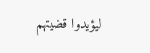ليؤيدوا قضيتهم